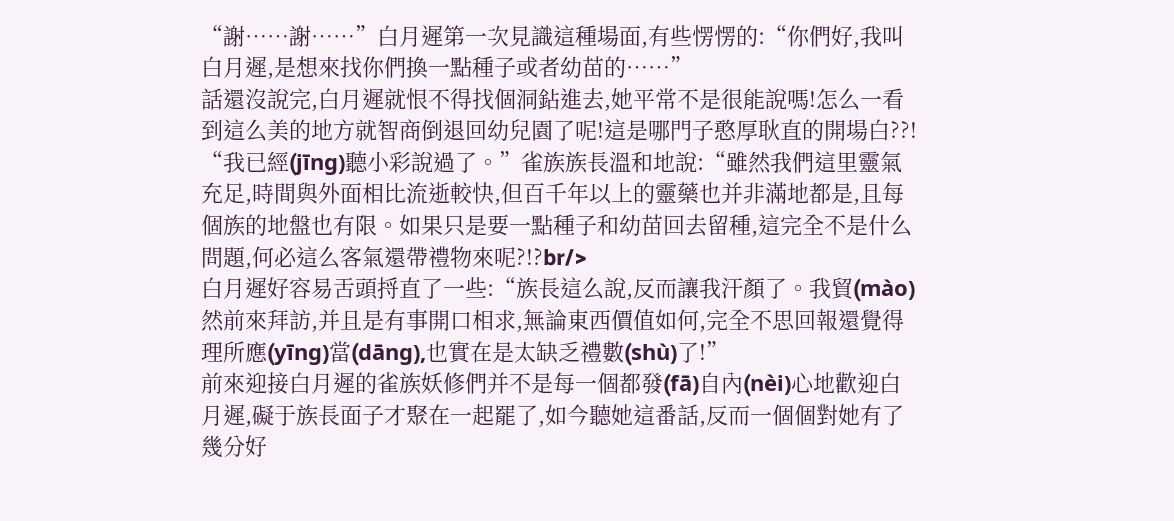“謝……謝……”白月遲第一次見識這種場面,有些愣愣的:“你們好,我叫白月遲,是想來找你們換一點種子或者幼苗的……”
話還沒說完,白月遲就恨不得找個洞鉆進去,她平常不是很能說嗎!怎么一看到這么美的地方就智商倒退回幼兒園了呢!這是哪門子憨厚耿直的開場白??!
“我已經(jīng)聽小彩說過了。”雀族族長溫和地說:“雖然我們這里靈氣充足,時間與外面相比流逝較快,但百千年以上的靈藥也并非滿地都是,且每個族的地盤也有限。如果只是要一點種子和幼苗回去留種,這完全不是什么問題,何必這么客氣還帶禮物來呢?!?br/>
白月遲好容易舌頭捋直了一些:“族長這么說,反而讓我汗顏了。我貿(mào)然前來拜訪,并且是有事開口相求,無論東西價值如何,完全不思回報還覺得理所應(yīng)當(dāng),也實在是太缺乏禮數(shù)了!”
前來迎接白月遲的雀族妖修們并不是每一個都發(fā)自內(nèi)心地歡迎白月遲,礙于族長面子才聚在一起罷了,如今聽她這番話,反而一個個對她有了幾分好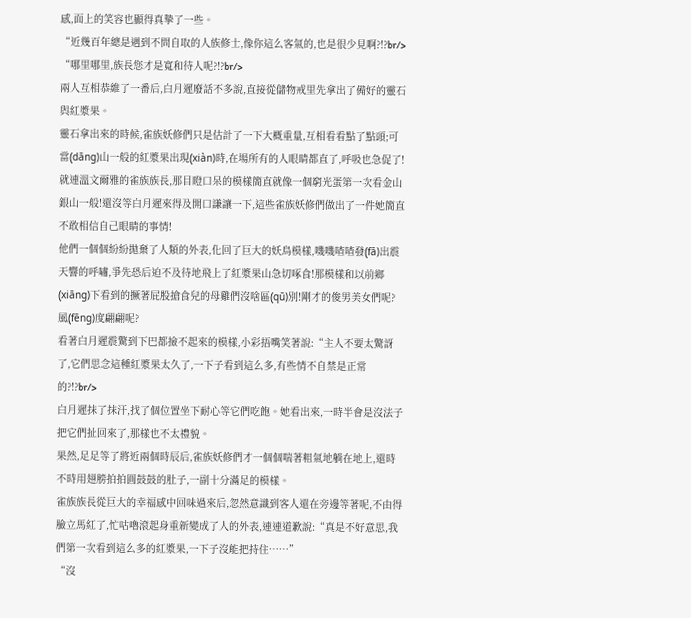感,面上的笑容也顯得真摯了一些。
“近幾百年總是遇到不問自取的人族修士,像你這么客氣的,也是很少見啊?!?br/>
“哪里哪里,族長您才是寬和待人呢?!?br/>
兩人互相恭維了一番后,白月遲廢話不多說,直接從儲物戒里先拿出了備好的靈石與紅漿果。
靈石拿出來的時候,雀族妖修們只是估計了一下大概重量,互相看看點了點頭;可當(dāng)山一般的紅漿果出現(xiàn)時,在場所有的人眼睛都直了,呼吸也急促了!
就連溫文爾雅的雀族族長,那目瞪口呆的模樣簡直就像一個窮光蛋第一次看金山銀山一般!還沒等白月遲來得及開口謙讓一下,這些雀族妖修們做出了一件她簡直不敢相信自己眼睛的事情!
他們一個個紛紛拋棄了人類的外表,化回了巨大的妖鳥模樣,嘰嘰喳喳發(fā)出震天響的呼嘯,爭先恐后迫不及待地飛上了紅漿果山急切啄食!那模樣和以前鄉(xiāng)下看到的撅著屁股搶食兒的母雞們沒啥區(qū)別!剛才的俊男美女們呢?風(fēng)度翩翩呢?
看著白月遲震驚到下巴都撿不起來的模樣,小彩捂嘴笑著說:“主人不要太驚訝了,它們思念這種紅漿果太久了,一下子看到這么多,有些情不自禁是正常的?!?br/>
白月遲抹了抹汗,找了個位置坐下耐心等它們吃飽。她看出來,一時半會是沒法子把它們扯回來了,那樣也不太禮貌。
果然,足足等了將近兩個時辰后,雀族妖修們才一個個喘著粗氣地躺在地上,還時不時用翅膀拍拍圓鼓鼓的肚子,一副十分滿足的模樣。
雀族族長從巨大的幸福感中回味過來后,忽然意識到客人還在旁邊等著呢,不由得臉立馬紅了,忙咕嚕滾起身重新變成了人的外表,連連道歉說:“真是不好意思,我們第一次看到這么多的紅漿果,一下子沒能把持住……”
“沒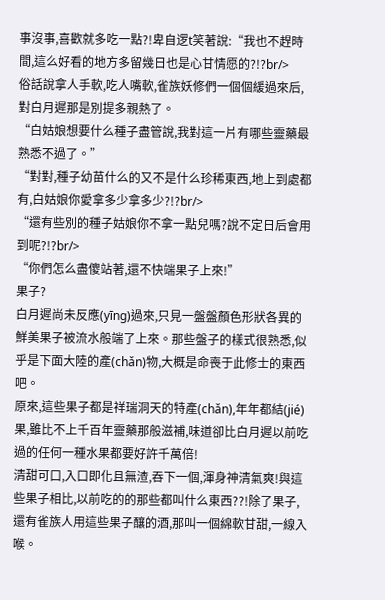事沒事,喜歡就多吃一點?!卑自逻t笑著說:“我也不趕時間,這么好看的地方多留幾日也是心甘情愿的?!?br/>
俗話說拿人手軟,吃人嘴軟,雀族妖修們一個個緩過來后,對白月遲那是別提多親熱了。
“白姑娘想要什么種子盡管說,我對這一片有哪些靈藥最熟悉不過了。”
“對對,種子幼苗什么的又不是什么珍稀東西,地上到處都有,白姑娘你愛拿多少拿多少?!?br/>
“還有些別的種子姑娘你不拿一點兒嗎?說不定日后會用到呢?!?br/>
“你們怎么盡傻站著,還不快端果子上來!”
果子?
白月遲尚未反應(yīng)過來,只見一盤盤顏色形狀各異的鮮美果子被流水般端了上來。那些盤子的樣式很熟悉,似乎是下面大陸的產(chǎn)物,大概是命喪于此修士的東西吧。
原來,這些果子都是祥瑞洞天的特產(chǎn),年年都結(jié)果,雖比不上千百年靈藥那般滋補,味道卻比白月遲以前吃過的任何一種水果都要好許千萬倍!
清甜可口,入口即化且無渣,吞下一個,渾身神清氣爽!與這些果子相比,以前吃的的那些都叫什么東西??!除了果子,還有雀族人用這些果子釀的酒,那叫一個綿軟甘甜,一線入喉。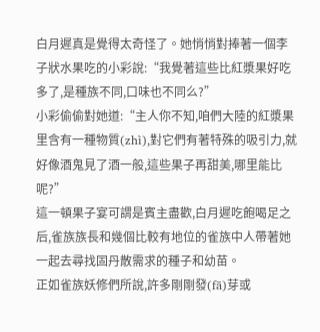白月遲真是覺得太奇怪了。她悄悄對捧著一個李子狀水果吃的小彩說:“我覺著這些比紅漿果好吃多了,是種族不同,口味也不同么?”
小彩偷偷對她道:“主人你不知,咱們大陸的紅漿果里含有一種物質(zhì),對它們有著特殊的吸引力,就好像酒鬼見了酒一般,這些果子再甜美,哪里能比呢?”
這一頓果子宴可謂是賓主盡歡,白月遲吃飽喝足之后,雀族族長和幾個比較有地位的雀族中人帶著她一起去尋找固丹散需求的種子和幼苗。
正如雀族妖修們所說,許多剛剛發(fā)芽或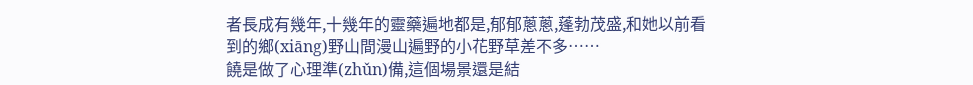者長成有幾年,十幾年的靈藥遍地都是,郁郁蔥蔥,蓬勃茂盛,和她以前看到的鄉(xiāng)野山間漫山遍野的小花野草差不多……
饒是做了心理準(zhǔn)備,這個場景還是結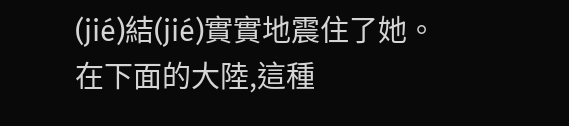(jié)結(jié)實實地震住了她。
在下面的大陸,這種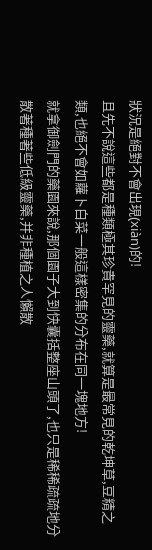狀況是絕對不會出現(xiàn)的!
且先不說這些都是種類極其珍貴罕見的靈藥,就算是最常見的乾坤草,豆精之類,也絕不會如蘿卜白菜一般這樣密集的分布在同一塊地方!
就拿御劍門的藥園來說,那個園子大到快囊括整座山頭了,也只是稀稀疏疏地分散著種著些低級靈藥,并非種植之人懶散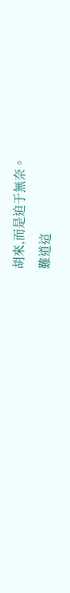胡來,而是迫于無奈。
難道這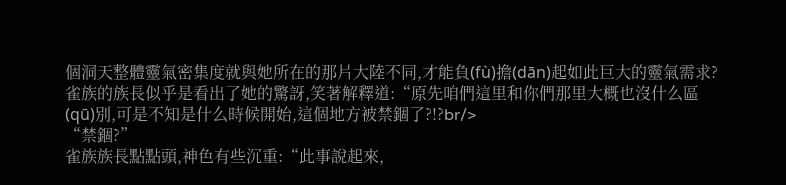個洞天整體靈氣密集度就與她所在的那片大陸不同,才能負(fù)擔(dān)起如此巨大的靈氣需求?
雀族的族長似乎是看出了她的驚訝,笑著解釋道:“原先咱們這里和你們那里大概也沒什么區(qū)別,可是不知是什么時候開始,這個地方被禁錮了?!?br/>
“禁錮?”
雀族族長點點頭,神色有些沉重:“此事說起來,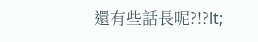還有些話長呢?!?lt;